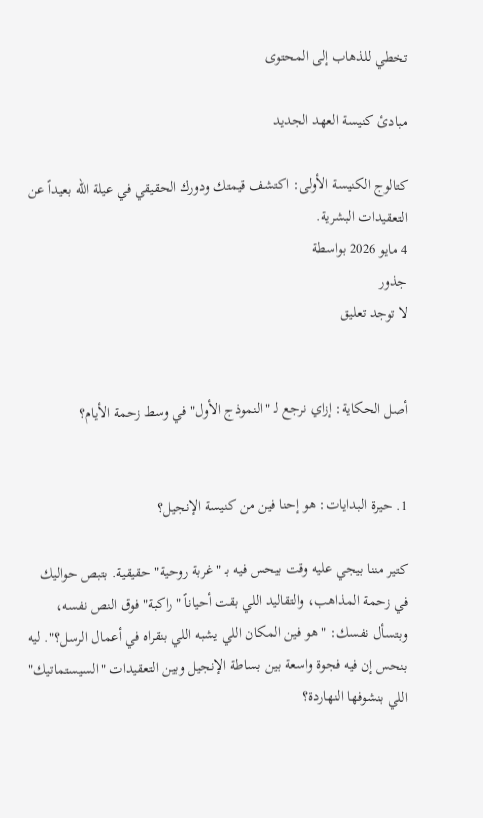تخطي للذهاب إلى المحتوى

مبادئ كنيسة العهد الجديد

كتالوج الكنيسة الأولى: اكتشف قيمتك ودورك الحقيقي في عيلة الله بعيداً عن التعقيدات البشرية.
4 مايو 2026 بواسطة
جذور
لا توجد تعليق


أصل الحكاية: إزاي نرجع لـ "النموذج الأول" في وسط زحمة الأيام؟


1. حيرة البدايات: هو إحنا فين من كنيسة الإنجيل؟

كتير مننا بيجي عليه وقت بيحس فيه بـ "غربة روحية" حقيقية. بتبص حواليك في زحمة المذاهب، والتقاليد اللي بقت أحياناً "راكبة" فوق النص نفسه، وبتسأل نفسك: "هو فين المكان اللي يشبه اللي بنقراه في أعمال الرسل؟". ليه بنحس إن فيه فجوة واسعة بين بساطة الإنجيل وبين التعقيدات "السيستماتيك" اللي بنشوفها النهاردة؟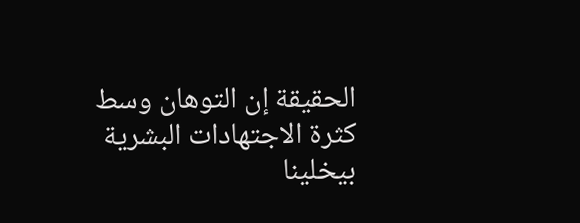الحقيقة إن التوهان وسط كثرة الاجتهادات البشرية بيخلينا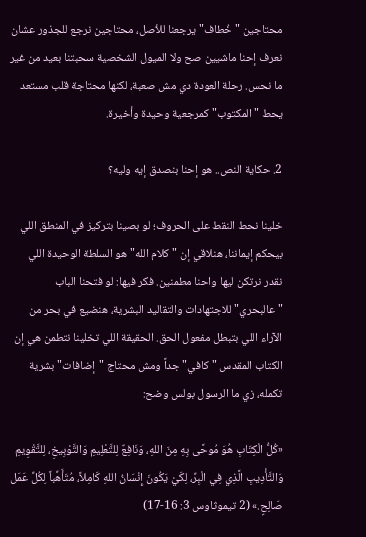محتاجين "خُطاف" يرجعنا للأصل، محتاجين نرجع للجذور عشان نعرف إحنا ماشيين صح ولا الميول الشخصية سحبتنا بعيد من غير ما نحس. رحلة العودة دي مش صعبة، لكنها محتاجة قلب مستعد يحط "المكتوب" كمرجعية وحيدة وأخيرة.

2. حكاية النص.. هو إحنا بنصدق إيه وليه؟

خلينا نحط النقط على الحروف؛ لو بصينا بتركيز في المنطق اللي بيحكم إيماننا، هنلاقي إن "كلام الله" هو السلطة الوحيدة اللي نقدر نرتكن ليها واحنا مطمنين. فكر فيها: لو فتحنا الباب "عالبحري" للاجتهادات والتقاليد البشرية، هنضيع في بحر من الآراء اللي بتبطل مفعول الحق. الحقيقة اللي تخلينا نتطمن هي إن الكتاب المقدس "كافي" جداً ومش محتاج "إضافات" بشرية تكمله، زي ما الرسول بولس وضح:

«كُلُّ الْكِتَابِ هُوَ مُوحًى بِهِ مِنَ اللهِ، وَنَافِعٌ لِلتَّعْلِيمِ وَالتَّوْبِيخِ، لِلتَّقْوِيمِ وَالتَّأْدِيبِ الَّذِي فِي الْبِرِّ، لِكَيْ يَكُونَ إِنْسَانُ اللهِ كَامِلاً، مُتَأَهِّباً لِكُلِّ عَمَل صَالِحٍ.» (2 تيموثاوس 3: 16-17)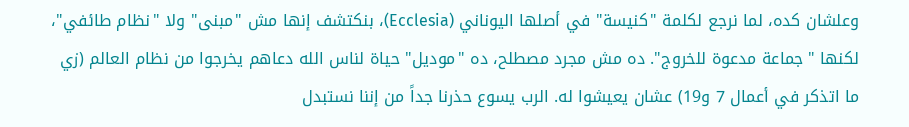وعلشان كده، لما نرجع لكلمة "كنيسة" في أصلها اليوناني (Ecclesia)، بنكتشف إنها مش "مبنى" ولا "نظام طائفي"، لكنها "جماعة مدعوة للخروج". ده مش مجرد مصطلح، ده "موديل" حياة لناس الله دعاهم يخرجوا من نظام العالم (زي ما اتذكر في أعمال 7 و19) عشان يعيشوا له. الرب يسوع حذرنا جداً من إننا نستبدل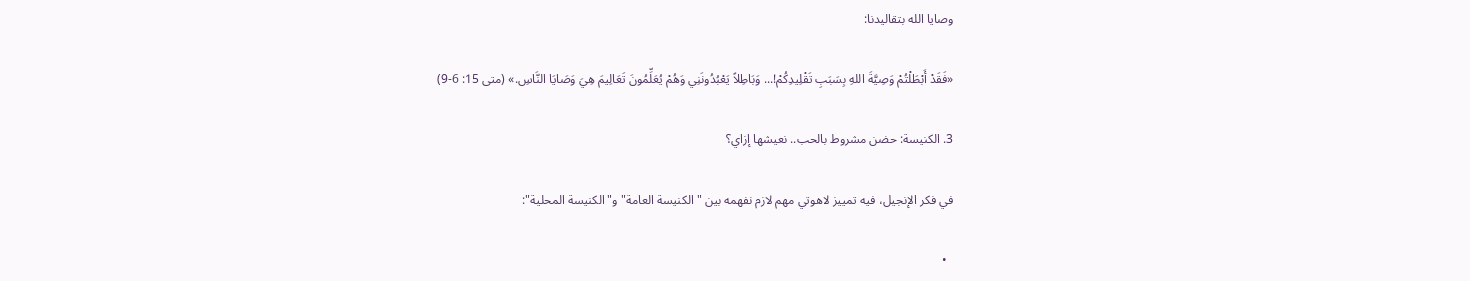وصايا الله بتقاليدنا:

«فَقَدْ أَبْطَلْتُمْ وَصِيَّةَ اللهِ بِسَبَبِ تَقْلِيدِكُمْ!... وَبَاطِلاً يَعْبُدُونَنِي وَهُمْ يُعَلِّمُونَ تَعَالِيمَ هِيَ وَصَايَا النَّاسِ.» (متى 15: 6-9)

3. الكنيسة: حضن مشروط بالحب.. نعيشها إزاي؟

في فكر الإنجيل، فيه تمييز لاهوتي مهم لازم نفهمه بين "الكنيسة العامة" و"الكنيسة المحلية":

  •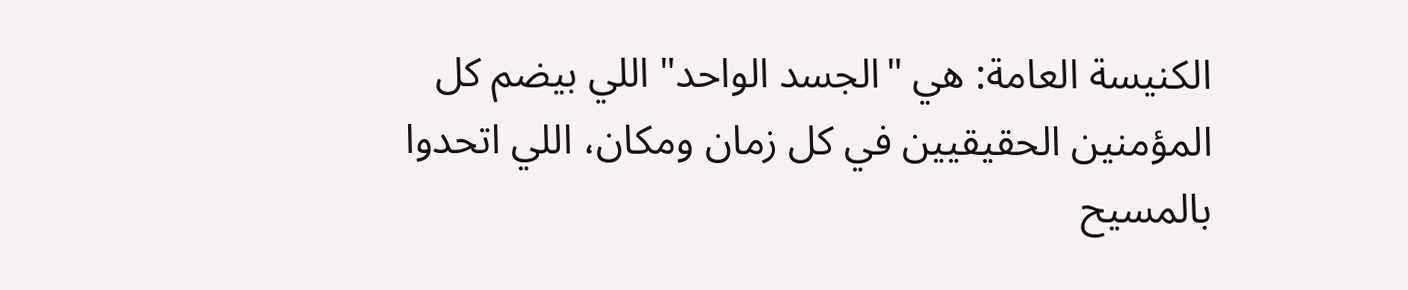الكنيسة العامة: هي "الجسد الواحد" اللي بيضم كل المؤمنين الحقيقيين في كل زمان ومكان، اللي اتحدوا بالمسيح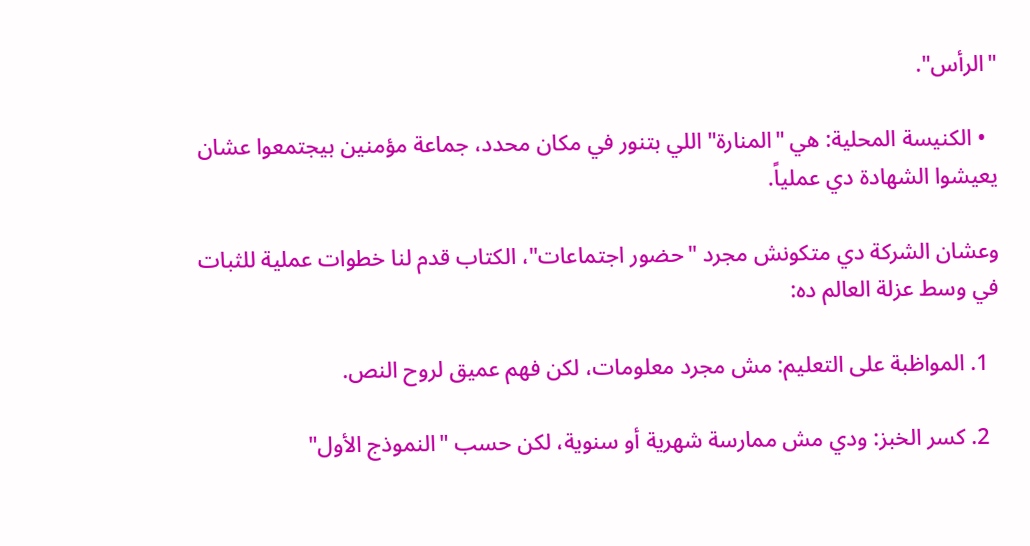"الرأس".

  • الكنيسة المحلية: هي "المنارة" اللي بتنور في مكان محدد، جماعة مؤمنين بيجتمعوا عشان يعيشوا الشهادة دي عملياً.

وعشان الشركة دي متكونش مجرد "حضور اجتماعات"، الكتاب قدم لنا خطوات عملية للثبات في وسط عزلة العالم ده:

  1. المواظبة على التعليم: مش مجرد معلومات، لكن فهم عميق لروح النص.

  2. كسر الخبز: ودي مش ممارسة شهرية أو سنوية، لكن حسب "النموذج الأول"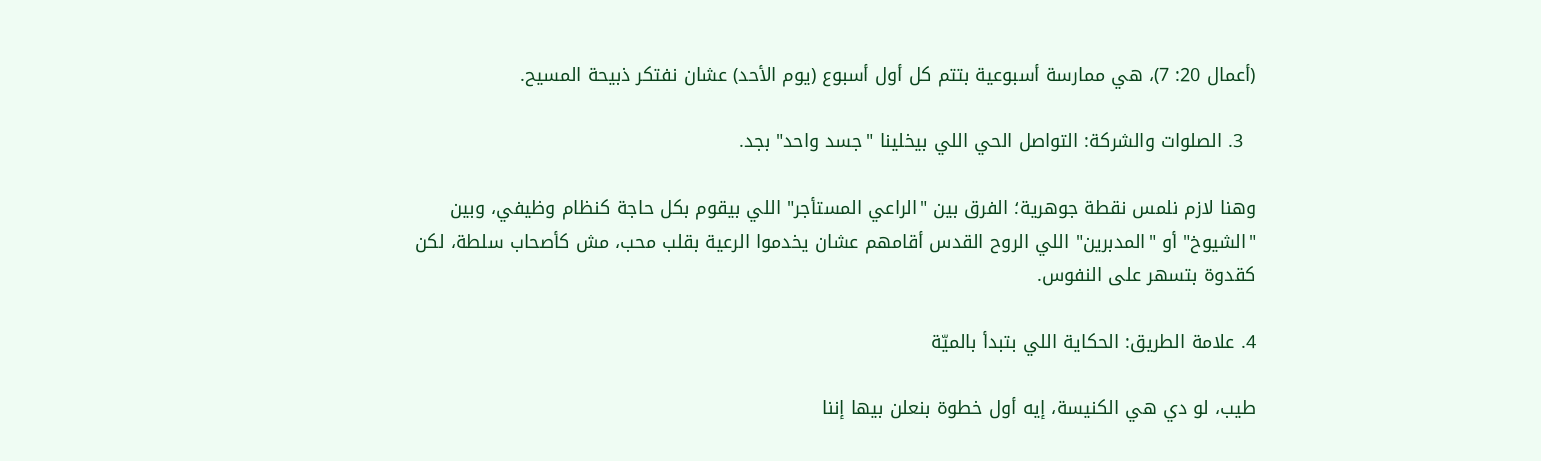(أعمال 20: 7)، هي ممارسة أسبوعية بتتم كل أول أسبوع (يوم الأحد) عشان نفتكر ذبيحة المسيح.

  3. الصلوات والشركة: التواصل الحي اللي بيخلينا "جسد واحد" بجد.

وهنا لازم نلمس نقطة جوهرية؛ الفرق بين "الراعي المستأجر" اللي بيقوم بكل حاجة كنظام وظيفي، وبين "الشيوخ" أو "المدبرين" اللي الروح القدس أقامهم عشان يخدموا الرعية بقلب محب، مش كأصحاب سلطة، لكن كقدوة بتسهر على النفوس.

4. علامة الطريق: الحكاية اللي بتبدأ بالميّة

طيب، لو دي هي الكنيسة، إيه أول خطوة بنعلن بيها إننا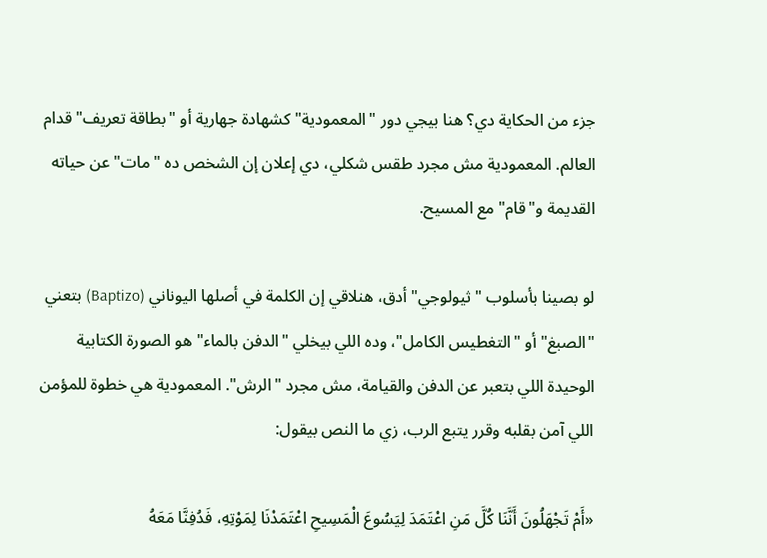جزء من الحكاية دي؟ هنا بيجي دور "المعمودية" كشهادة جهارية أو "بطاقة تعريف" قدام العالم. المعمودية مش مجرد طقس شكلي، دي إعلان إن الشخص ده "مات" عن حياته القديمة و"قام" مع المسيح.

لو بصينا بأسلوب "ثيولوجي" أدق، هنلاقي إن الكلمة في أصلها اليوناني (Baptizo) بتعني "الصبغ" أو "التغطيس الكامل"، وده اللي بيخلي "الدفن بالماء" هو الصورة الكتابية الوحيدة اللي بتعبر عن الدفن والقيامة، مش مجرد "الرش". المعمودية هي خطوة للمؤمن اللي آمن بقلبه وقرر يتبع الرب، زي ما النص بيقول:

«أَمْ تَجْهَلُونَ أَنَّنَا كُلَّ مَنِ اعْتَمَدَ لِيَسُوعَ الْمَسِيحِ اعْتَمَدْنَا لِمَوْتِهِ، فَدُفِنَّا مَعَهُ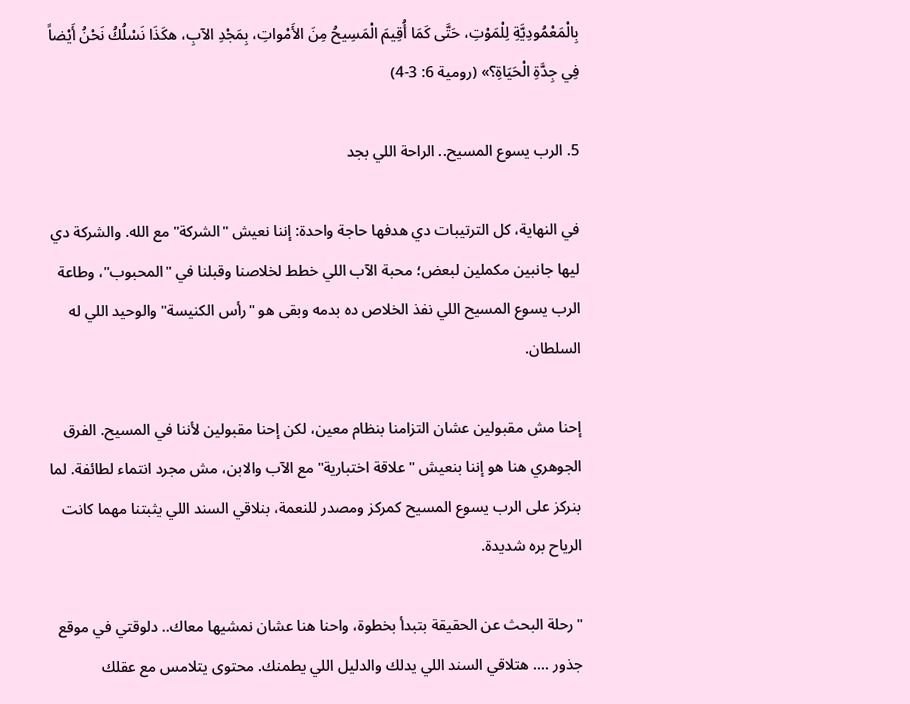بِالْمَعْمُودِيَّةِ لِلْمَوْتِ، حَتَّى كَمَا أُقِيمَ الْمَسِيحُ مِنَ الأَمْواتِ، بِمَجْدِ الآبِ، هكَذَا نَسْلُكُ نَحْنُ أَيْضاً فِي جِدَّةِ الْحَيَاةِ؟» (رومية 6: 3-4)

5. الرب يسوع المسيح.. الراحة اللي بجد

في النهاية، كل الترتيبات دي هدفها حاجة واحدة: إننا نعيش "الشركة" مع الله. والشركة دي ليها جانبين مكملين لبعض؛ محبة الآب اللي خطط لخلاصنا وقبلنا في "المحبوب"، وطاعة الرب يسوع المسيح اللي نفذ الخلاص ده بدمه وبقى هو "رأس الكنيسة" والوحيد اللي له السلطان.

إحنا مش مقبولين عشان التزامنا بنظام معين، لكن إحنا مقبولين لأننا في المسيح. الفرق الجوهري هنا هو إننا بنعيش "علاقة اختبارية" مع الآب والابن، مش مجرد انتماء لطائفة. لما بنركز على الرب يسوع المسيح كمركز ومصدر للنعمة، بنلاقي السند اللي يثبتنا مهما كانت الرياح بره شديدة.

"رحلة البحث عن الحقيقة بتبدأ بخطوة، واحنا هنا عشان نمشيها معاك.. دلوقتي في موقع جذور …. هتلاقي السند اللي يدلك والدليل اللي يطمنك. محتوى يتلامس مع عقلك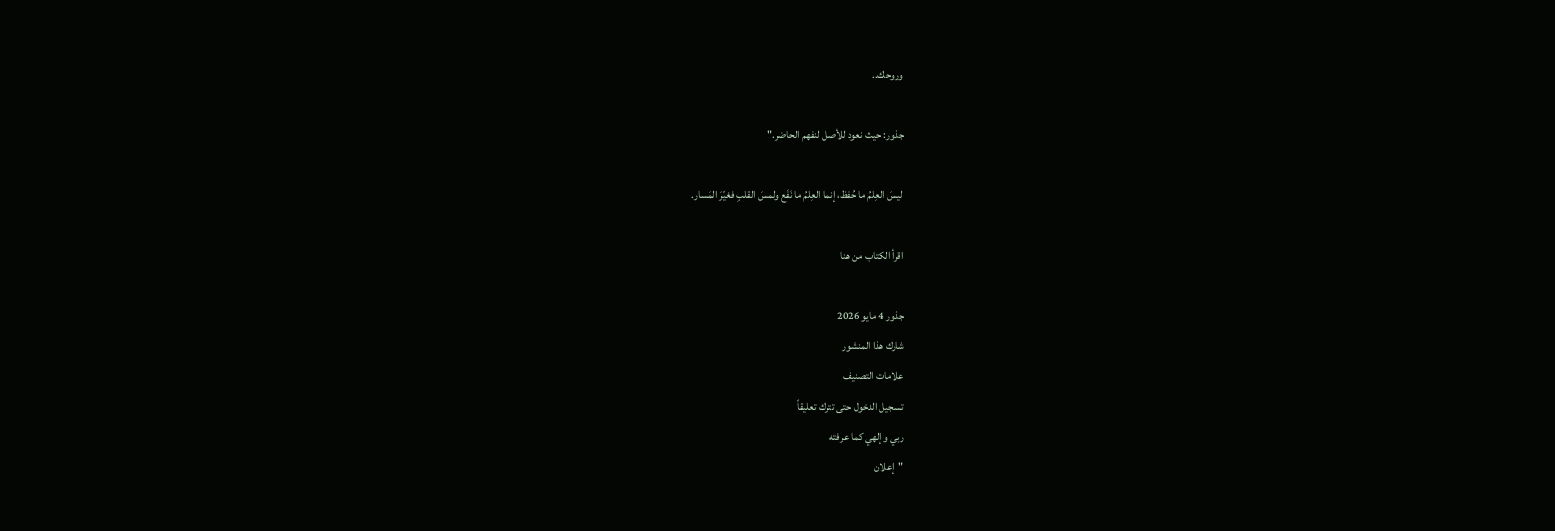وروحك..

جذور: حيث نعود للأصل لنفهم الحاضر."

 ليسَ العِلمُ ما حُفظ، إنما العِلمُ ما نَفَع ولمسَ القلبِ فغيّرَ المَسار.

اقرأ الكتاب من هنا

جذور 4 مايو 2026
شارك هذا المنشور
علامات التصنيف
تسجيل الدخول حتى تترك تعليقاً
ربي وإلهي كما عرفته
"إعلان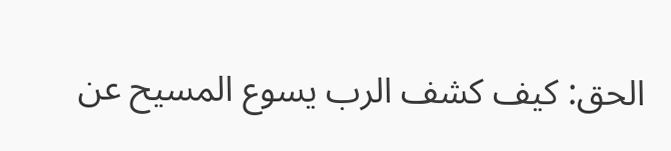الحق: كيف كشف الرب يسوع المسيح عن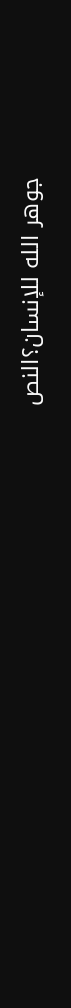جوهر الله للإنسان؟النص